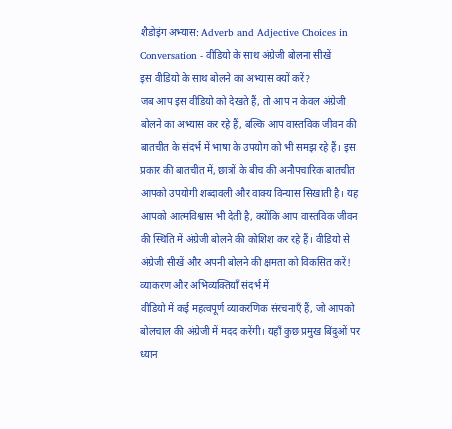शैडोइंग अभ्यास: Adverb and Adjective Choices in Conversation - वीडियो के साथ अंग्रेजी बोलना सीखें
इस वीडियो के साथ बोलने का अभ्यास क्यों करें?
जब आप इस वीडियो को देखते हैं, तो आप न केवल अंग्रेजी बोलने का अभ्यास कर रहे हैं, बल्कि आप वास्तविक जीवन की बातचीत के संदर्भ में भाषा के उपयोग को भी समझ रहे हैं। इस प्रकार की बातचीत में, छात्रों के बीच की अनौपचारिक बातचीत आपको उपयोगी शब्दावली और वाक्य विन्यास सिखाती है। यह आपको आत्मविश्वास भी देती है, क्योंकि आप वास्तविक जीवन की स्थिति में अंग्रेजी बोलने की कोशिश कर रहे हैं। वीडियो से अंग्रेजी सीखें और अपनी बोलने की क्षमता को विकसित करें!
व्याकरण और अभिव्यक्तियाँ संदर्भ में
वीडियो में कई महत्वपूर्ण व्याकरणिक संरचनाएँ हैं, जो आपको बोलचाल की अंग्रेजी में मदद करेंगी। यहाँ कुछ प्रमुख बिंदुओं पर ध्यान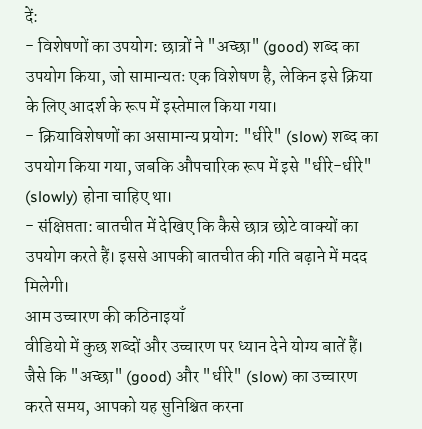दें:
- विशेषणों का उपयोग: छात्रों ने "अच्छा" (good) शब्द का उपयोग किया, जो सामान्यतः एक विशेषण है, लेकिन इसे क्रिया के लिए आदर्श के रूप में इस्तेमाल किया गया।
- क्रियाविशेषणों का असामान्य प्रयोग: "धीरे" (slow) शब्द का उपयोग किया गया, जबकि औपचारिक रूप में इसे "धीरे-धीरे" (slowly) होना चाहिए था।
- संक्षिप्तता: बातचीत में देखिए कि कैसे छात्र छोटे वाक्यों का उपयोग करते हैं। इससे आपकी बातचीत की गति बढ़ाने में मदद मिलेगी।
आम उच्चारण की कठिनाइयाँ
वीडियो में कुछ शब्दों और उच्चारण पर ध्यान देने योग्य बातें हैं। जैसे कि "अच्छा" (good) और "धीरे" (slow) का उच्चारण करते समय, आपको यह सुनिश्चित करना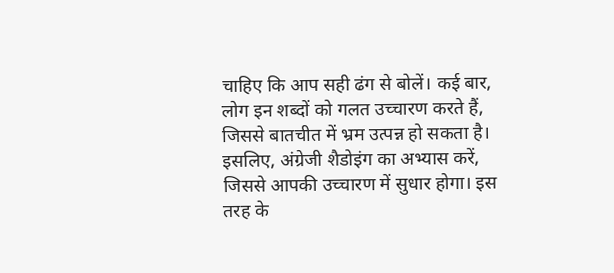चाहिए कि आप सही ढंग से बोलें। कई बार, लोग इन शब्दों को गलत उच्चारण करते हैं, जिससे बातचीत में भ्रम उत्पन्न हो सकता है। इसलिए, अंग्रेजी शैडोइंग का अभ्यास करें, जिससे आपकी उच्चारण में सुधार होगा। इस तरह के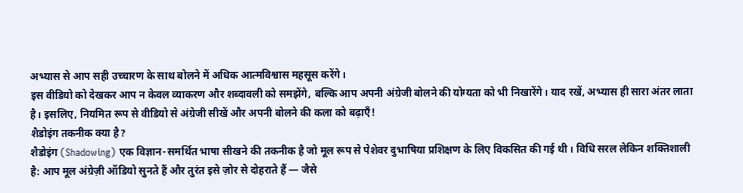अभ्यास से आप सही उच्चारण के साथ बोलने में अधिक आत्मविश्वास महसूस करेंगे।
इस वीडियो को देखकर आप न केवल व्याकरण और शब्दावली को समझेंगे, बल्कि आप अपनी अंग्रेजी बोलने की योग्यता को भी निखारेंगे। याद रखें, अभ्यास ही सारा अंतर लाता है। इसलिए, नियमित रूप से वीडियो से अंग्रेजी सीखें और अपनी बोलने की कला को बढ़ाएँ!
शैडोइंग तकनीक क्या है?
शैडोइंग (Shadowing) एक विज्ञान-समर्थित भाषा सीखने की तकनीक है जो मूल रूप से पेशेवर दुभाषिया प्रशिक्षण के लिए विकसित की गई थी। विधि सरल लेकिन शक्तिशाली है: आप मूल अंग्रेज़ी ऑडियो सुनते हैं और तुरंत इसे ज़ोर से दोहराते हैं — जैसे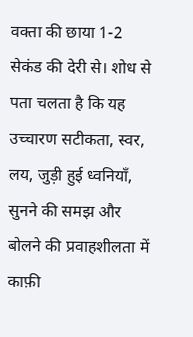वक्ता की छाया 1-2 सेकंड की देरी से। शोध से पता चलता है कि यह उच्चारण सटीकता, स्वर, लय, जुड़ी हुई ध्वनियाँ, सुनने की समझ और बोलने की प्रवाहशीलता में काफ़ी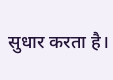सुधार करता है।